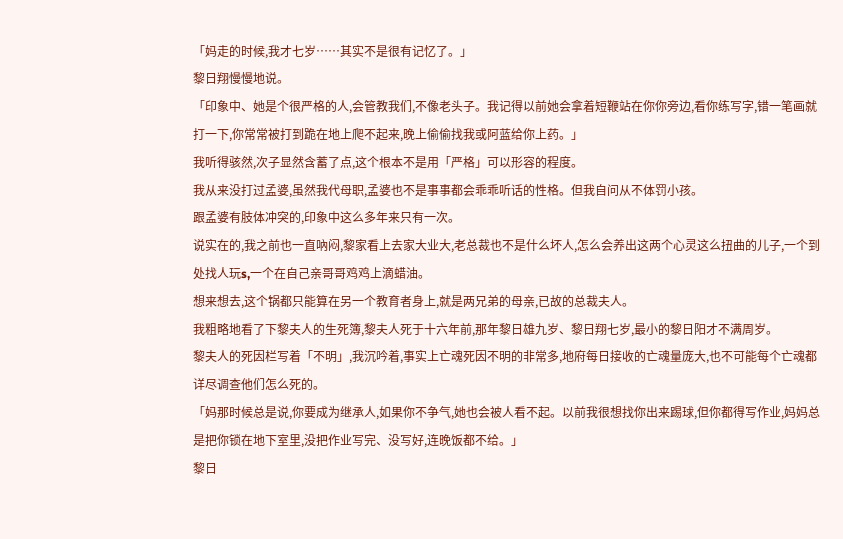「妈走的时候,我才七岁……其实不是很有记忆了。」
黎日翔慢慢地说。
「印象中、她是个很严格的人,会管教我们,不像老头子。我记得以前她会拿着短鞭站在你你旁边,看你练写字,错一笔画就打一下,你常常被打到跪在地上爬不起来,晚上偷偷找我或阿蓝给你上药。」
我听得骇然,次子显然含蓄了点,这个根本不是用「严格」可以形容的程度。
我从来没打过孟婆,虽然我代母职,孟婆也不是事事都会乖乖听话的性格。但我自问从不体罚小孩。
跟孟婆有肢体冲突的,印象中这么多年来只有一次。
说实在的,我之前也一直吶闷,黎家看上去家大业大,老总裁也不是什么坏人,怎么会养出这两个心灵这么扭曲的儿子,一个到处找人玩s,一个在自己亲哥哥鸡鸡上滴蜡油。
想来想去,这个锅都只能算在另一个教育者身上,就是两兄弟的母亲,已故的总裁夫人。
我粗略地看了下黎夫人的生死簿,黎夫人死于十六年前,那年黎日雄九岁、黎日翔七岁,最小的黎日阳才不满周岁。
黎夫人的死因栏写着「不明」,我沉吟着,事实上亡魂死因不明的非常多,地府每日接收的亡魂量庞大,也不可能每个亡魂都详尽调查他们怎么死的。
「妈那时候总是说,你要成为继承人,如果你不争气,她也会被人看不起。以前我很想找你出来踢球,但你都得写作业,妈妈总是把你锁在地下室里,没把作业写完、没写好,连晚饭都不给。」
黎日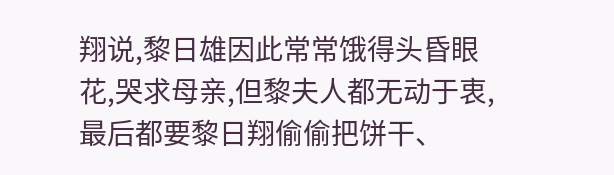翔说,黎日雄因此常常饿得头昏眼花,哭求母亲,但黎夫人都无动于衷,最后都要黎日翔偷偷把饼干、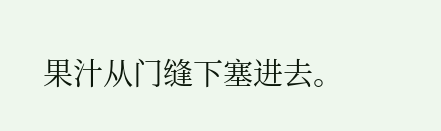果汁从门缝下塞进去。